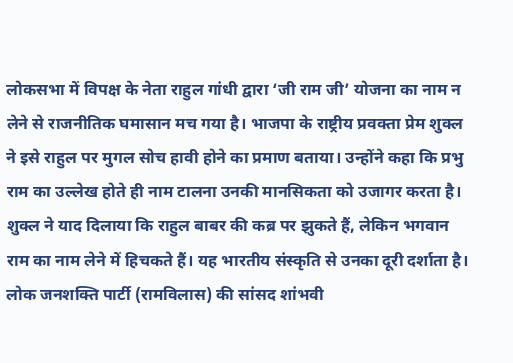लोकसभा में विपक्ष के नेता राहुल गांधी द्वारा ‘जी राम जी’ योजना का नाम न लेने से राजनीतिक घमासान मच गया है। भाजपा के राष्ट्रीय प्रवक्ता प्रेम शुक्ल ने इसे राहुल पर मुगल सोच हावी होने का प्रमाण बताया। उन्होंने कहा कि प्रभु राम का उल्लेख होते ही नाम टालना उनकी मानसिकता को उजागर करता है।
शुक्ल ने याद दिलाया कि राहुल बाबर की कब्र पर झुकते हैं, लेकिन भगवान राम का नाम लेने में हिचकते हैं। यह भारतीय संस्कृति से उनका दूरी दर्शाता है। लोक जनशक्ति पार्टी (रामविलास) की सांसद शांभवी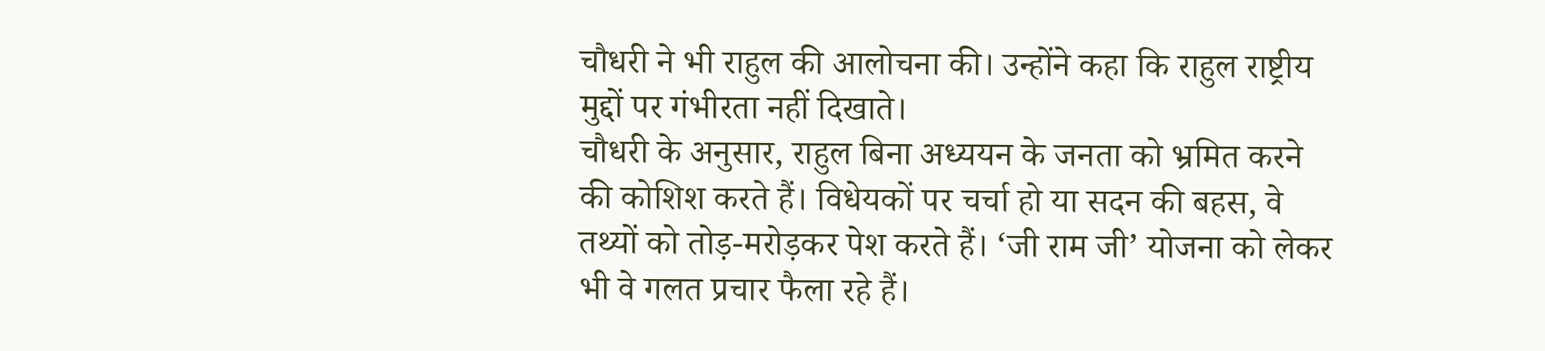चौधरी ने भी राहुल की आलोचना की। उन्होंने कहा कि राहुल राष्ट्रीय मुद्दों पर गंभीरता नहीं दिखाते।
चौधरी के अनुसार, राहुल बिना अध्ययन के जनता को भ्रमित करने की कोशिश करते हैं। विधेयकों पर चर्चा हो या सदन की बहस, वे तथ्यों को तोड़-मरोड़कर पेश करते हैं। ‘जी राम जी’ योजना को लेकर भी वे गलत प्रचार फैला रहे हैं।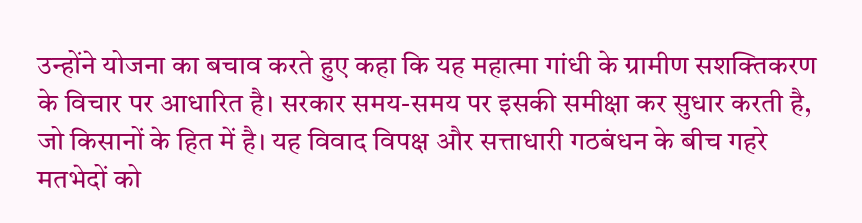उन्होंने योजना का बचाव करते हुए कहा कि यह महात्मा गांधी के ग्रामीण सशक्तिकरण के विचार पर आधारित है। सरकार समय-समय पर इसकी समीक्षा कर सुधार करती है, जो किसानों के हित में है। यह विवाद विपक्ष और सत्ताधारी गठबंधन के बीच गहरे मतभेदों को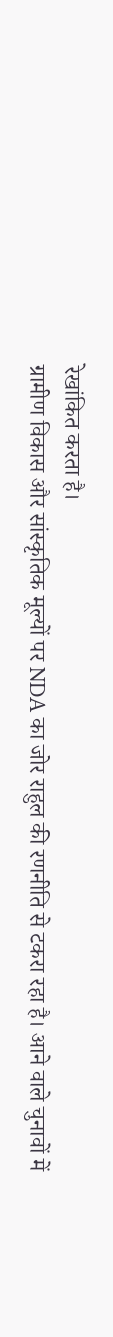रेखांकित करता है।
ग्रामीण विकास और सांस्कृतिक मूल्यों पर NDA का जोर राहुल की रणनीति से टकरा रहा है। आने वाले चुनावों में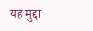यह मुद्दा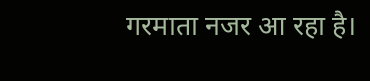गरमाता नजर आ रहा है।